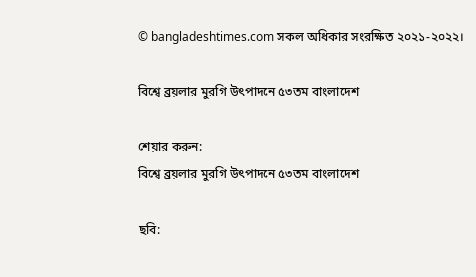© bangladeshtimes.com সকল অধিকার সংরক্ষিত ২০২১-২০২২।

বিশ্বে ব্রয়লার মুরগি উৎপাদনে ৫৩তম বাংলাদেশ

শেয়ার করুন:
বিশ্বে ব্রয়লার মুরগি উৎপাদনে ৫৩তম বাংলাদেশ

ছবি: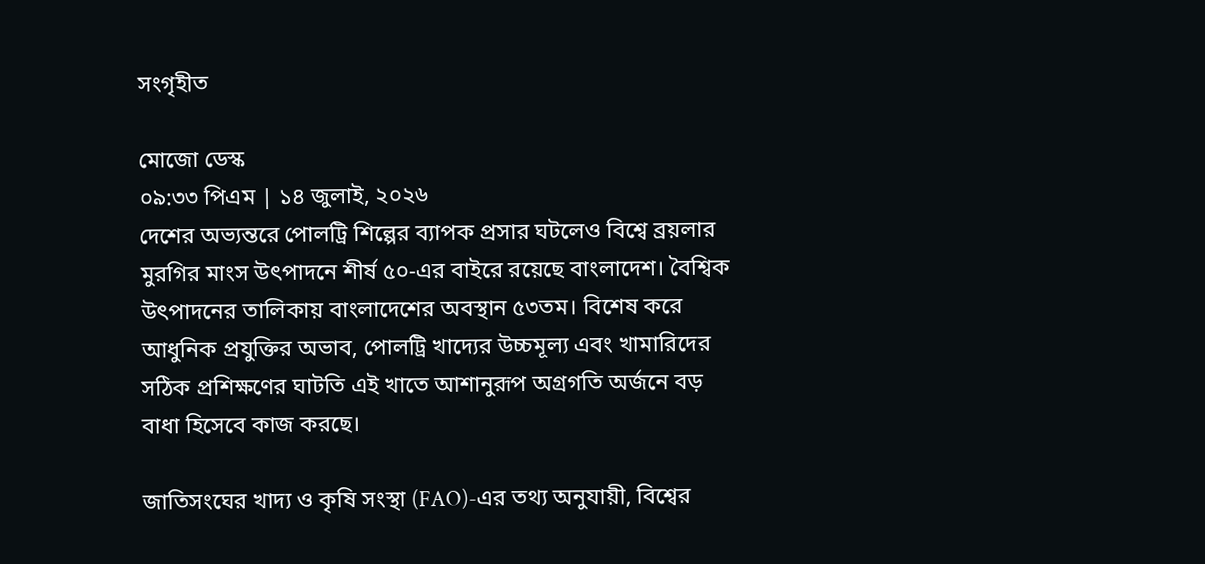সংগৃহীত

মোজো ডেস্ক
০৯:৩৩ পিএম | ১৪ জুলাই, ২০২৬
দেশের অভ্যন্তরে পোলট্রি শিল্পের ব্যাপক প্রসার ঘটলেও বিশ্বে ব্রয়লার মুরগির মাংস উৎপাদনে শীর্ষ ৫০-এর বাইরে রয়েছে বাংলাদেশ। বৈশ্বিক উৎপাদনের তালিকায় বাংলাদেশের অবস্থান ৫৩তম। বিশেষ করে আধুনিক প্রযুক্তির অভাব, পোলট্রি খাদ্যের উচ্চমূল্য এবং খামারিদের সঠিক প্রশিক্ষণের ঘাটতি এই খাতে আশানুরূপ অগ্রগতি অর্জনে বড় বাধা হিসেবে কাজ করছে।

জাতিসংঘের খাদ্য ও কৃষি সংস্থা (FAO)-এর তথ্য অনুযায়ী, বিশ্বের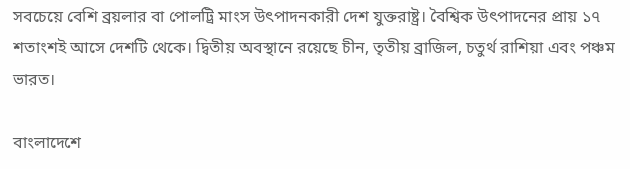সবচেয়ে বেশি ব্রয়লার বা পোলট্রি মাংস উৎপাদনকারী দেশ যুক্তরাষ্ট্র। বৈশ্বিক উৎপাদনের প্রায় ১৭ শতাংশই আসে দেশটি থেকে। দ্বিতীয় অবস্থানে রয়েছে চীন, তৃতীয় ব্রাজিল, চতুর্থ রাশিয়া এবং পঞ্চম ভারত।

বাংলাদেশে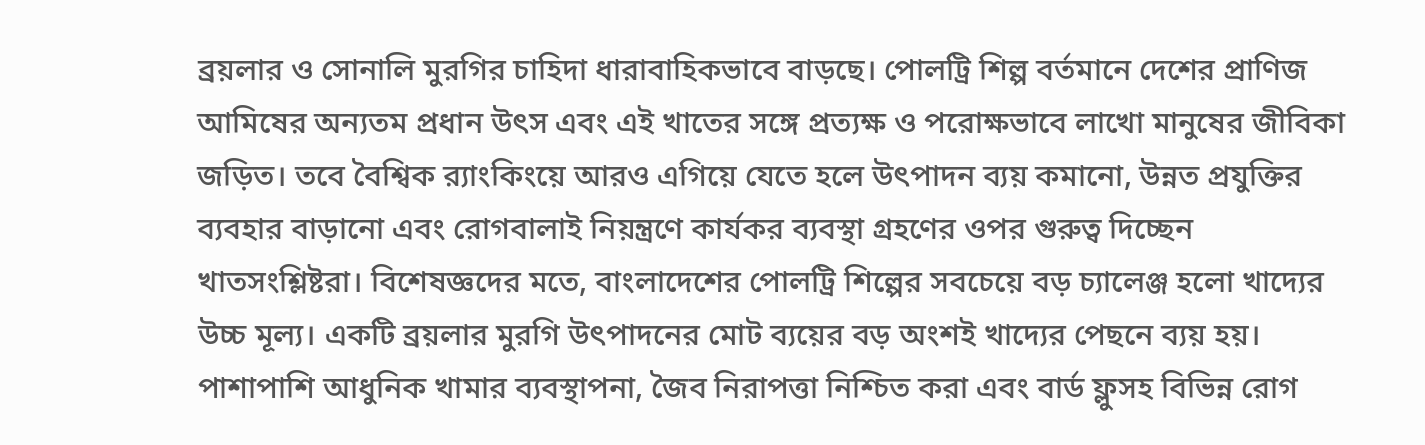ব্রয়লার ও সোনালি মুরগির চাহিদা ধারাবাহিকভাবে বাড়ছে। পোলট্রি শিল্প বর্তমানে দেশের প্রাণিজ আমিষের অন্যতম প্রধান উৎস এবং এই খাতের সঙ্গে প্রত্যক্ষ ও পরোক্ষভাবে লাখো মানুষের জীবিকা জড়িত। তবে বৈশ্বিক র‌্যাংকিংয়ে আরও এগিয়ে যেতে হলে উৎপাদন ব্যয় কমানো, উন্নত প্রযুক্তির ব্যবহার বাড়ানো এবং রোগবালাই নিয়ন্ত্রণে কার্যকর ব্যবস্থা গ্রহণের ওপর গুরুত্ব দিচ্ছেন খাতসংশ্লিষ্টরা। বিশেষজ্ঞদের মতে, বাংলাদেশের পোলট্রি শিল্পের সবচেয়ে বড় চ্যালেঞ্জ হলো খাদ্যের উচ্চ মূল্য। একটি ব্রয়লার মুরগি উৎপাদনের মোট ব্যয়ের বড় অংশই খাদ্যের পেছনে ব্যয় হয়। পাশাপাশি আধুনিক খামার ব্যবস্থাপনা, জৈব নিরাপত্তা নিশ্চিত করা এবং বার্ড ফ্লুসহ বিভিন্ন রোগ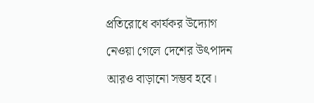প্রতিরোধে কার্যকর উদ্যোগ নেওয়া গেলে দেশের উৎপাদন আরও বাড়ানো সম্ভব হবে।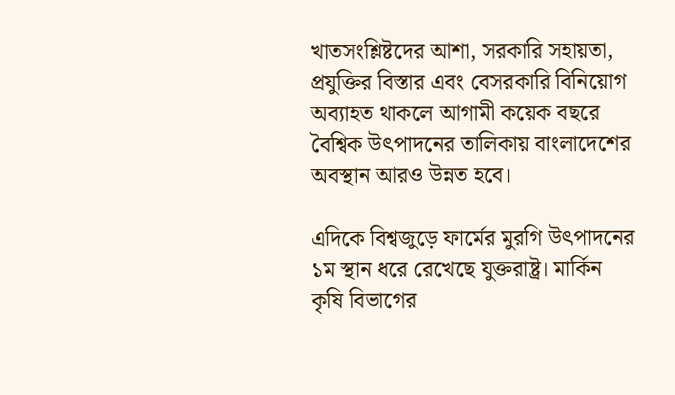খাতসংশ্লিষ্টদের আশা, সরকারি সহায়তা, প্রযুক্তির বিস্তার এবং বেসরকারি বিনিয়োগ অব্যাহত থাকলে আগামী কয়েক বছরে বৈশ্বিক উৎপাদনের তালিকায় বাংলাদেশের অবস্থান আরও উন্নত হবে।

এদিকে বিশ্বজুড়ে ফার্মের মুরগি উৎপাদনের ১ম স্থান ধরে রেখেছে যুক্তরাষ্ট্র। মার্কিন কৃষি বিভাগের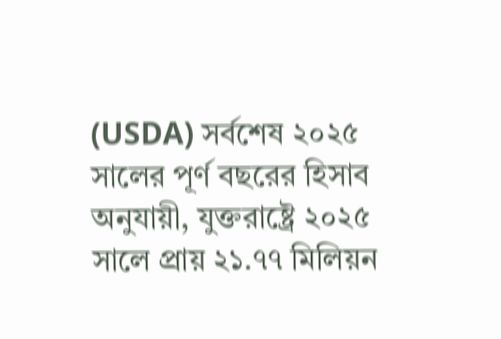(USDA) সর্বশেষ ২০২৫ সালের পূর্ণ বছরের হিসাব অনুযায়ী, যুক্তরাষ্ট্রে ২০২৫ সালে প্রায় ২১.৭৭ মিলিয়ন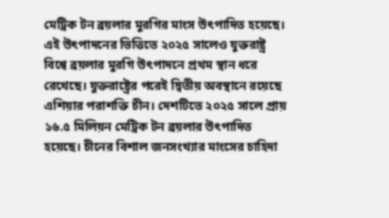মেট্রিক টন ব্রয়লার মুরগির মাংস উৎপাদিত হয়েছে। এই উৎপাদনের ভিত্তিতে ২০২৫ সালেও যুক্তরাষ্ট্র বিশ্বে ব্রয়লার মুরগি উৎপাদনে প্রথম স্থান ধরে রেখেছে। যুক্তরাষ্ট্রের পরেই দ্বিতীয় অবস্থানে রয়েছে এশিয়ার পরাশক্তি চীন। দেশটিতে ২০২৫ সালে প্রায় ১৬.৫ মিলিয়ন মেট্রিক টন ব্রয়লার উৎপাদিত হয়েছে। চীনের বিশাল জনসংখ্যার মাংসের চাহিদা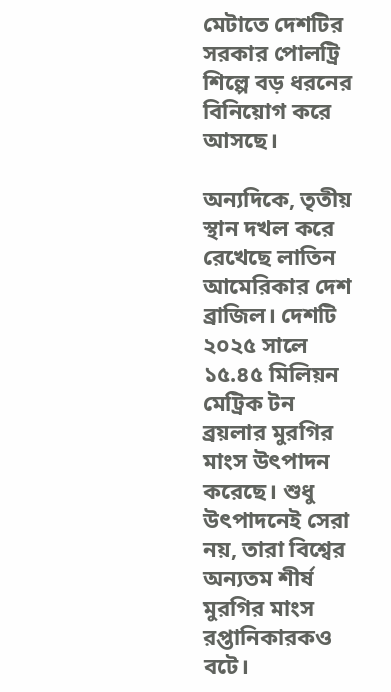মেটাতে দেশটির সরকার পোলট্রি শিল্পে বড় ধরনের বিনিয়োগ করে আসছে।

অন্যদিকে, তৃতীয় স্থান দখল করে রেখেছে লাতিন আমেরিকার দেশ ব্রাজিল। দেশটি ২০২৫ সালে ১৫.৪৫ মিলিয়ন মেট্রিক টন ব্রয়লার মুরগির মাংস উৎপাদন করেছে। শুধু উৎপাদনেই সেরা নয়, তারা বিশ্বের অন্যতম শীর্ষ মুরগির মাংস রপ্তানিকারকও বটে।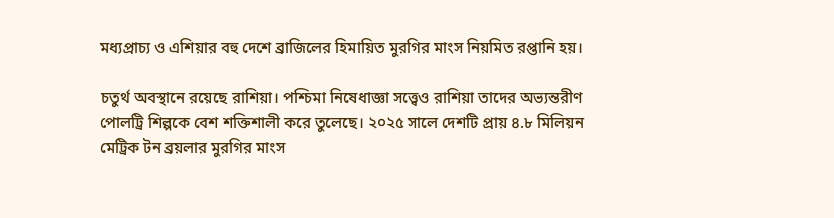মধ্যপ্রাচ্য ও এশিয়ার বহু দেশে ব্রাজিলের হিমায়িত মুরগির মাংস নিয়মিত রপ্তানি হয়।

চতুর্থ অবস্থানে রয়েছে রাশিয়া। পশ্চিমা নিষেধাজ্ঞা সত্ত্বেও রাশিয়া তাদের অভ্যন্তরীণ পোলট্রি শিল্পকে বেশ শক্তিশালী করে তুলেছে। ২০২৫ সালে দেশটি প্রায় ৪.৮ মিলিয়ন মেট্রিক টন ব্রয়লার মুরগির মাংস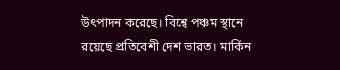উৎপাদন করেছে। বিশ্বে পঞ্চম স্থানে রয়েছে প্রতিবেশী দেশ ভারত। মার্কিন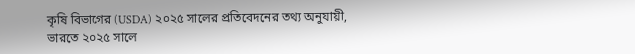কৃষি বিভাগের (USDA) ২০২৫ সালের প্রতিবেদনের তথ্য অনুযায়ী, ভারতে ২০২৫ সালে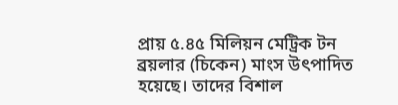প্রায় ৫.৪৫ মিলিয়ন মেট্রিক টন ব্রয়লার (চিকেন) মাংস উৎপাদিত হয়েছে। তাদের বিশাল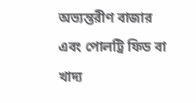অভ্যন্তরীণ বাজার এবং পোলট্রি ফিড বা খাদ্য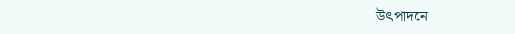উৎপাদনে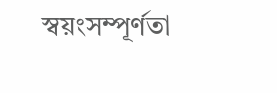স্বয়ংসম্পূর্ণতা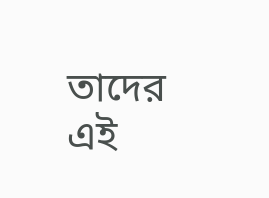তাদের এই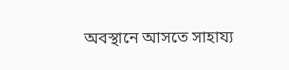অবস্থানে আসতে সাহায্য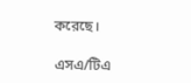করেছে।

এসএ/টিএ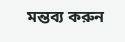মন্তব্য করুন